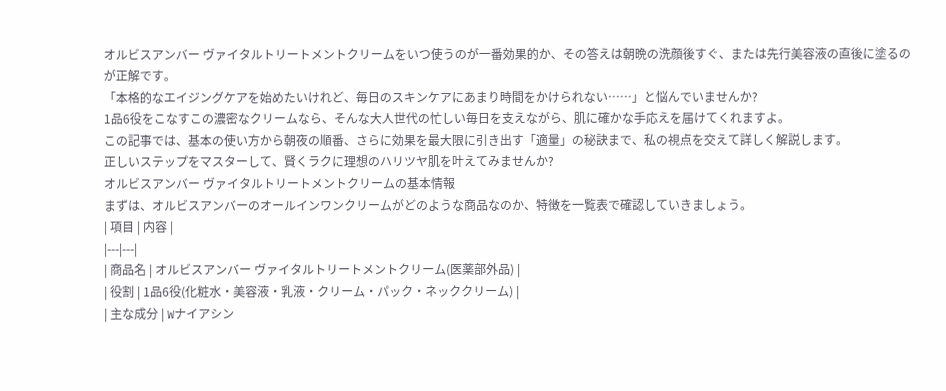オルビスアンバー ヴァイタルトリートメントクリームをいつ使うのが一番効果的か、その答えは朝晩の洗顔後すぐ、または先行美容液の直後に塗るのが正解です。
「本格的なエイジングケアを始めたいけれど、毎日のスキンケアにあまり時間をかけられない……」と悩んでいませんか?
1品6役をこなすこの濃密なクリームなら、そんな大人世代の忙しい毎日を支えながら、肌に確かな手応えを届けてくれますよ。
この記事では、基本の使い方から朝夜の順番、さらに効果を最大限に引き出す「適量」の秘訣まで、私の視点を交えて詳しく解説します。
正しいステップをマスターして、賢くラクに理想のハリツヤ肌を叶えてみませんか?
オルビスアンバー ヴァイタルトリートメントクリームの基本情報
まずは、オルビスアンバーのオールインワンクリームがどのような商品なのか、特徴を一覧表で確認していきましょう。
| 項目 | 内容 |
|---|---|
| 商品名 | オルビスアンバー ヴァイタルトリートメントクリーム(医薬部外品) |
| 役割 | 1品6役(化粧水・美容液・乳液・クリーム・パック・ネッククリーム) |
| 主な成分 | Wナイアシン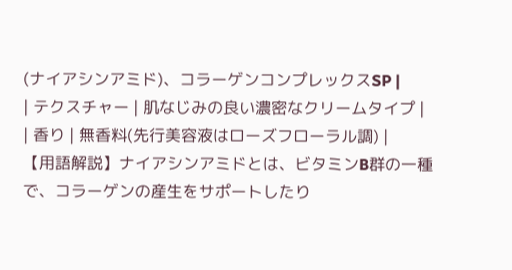(ナイアシンアミド)、コラーゲンコンプレックスSP |
| テクスチャー | 肌なじみの良い濃密なクリームタイプ |
| 香り | 無香料(先行美容液はローズフローラル調) |
【用語解説】ナイアシンアミドとは、ビタミンB群の一種で、コラーゲンの産生をサポートしたり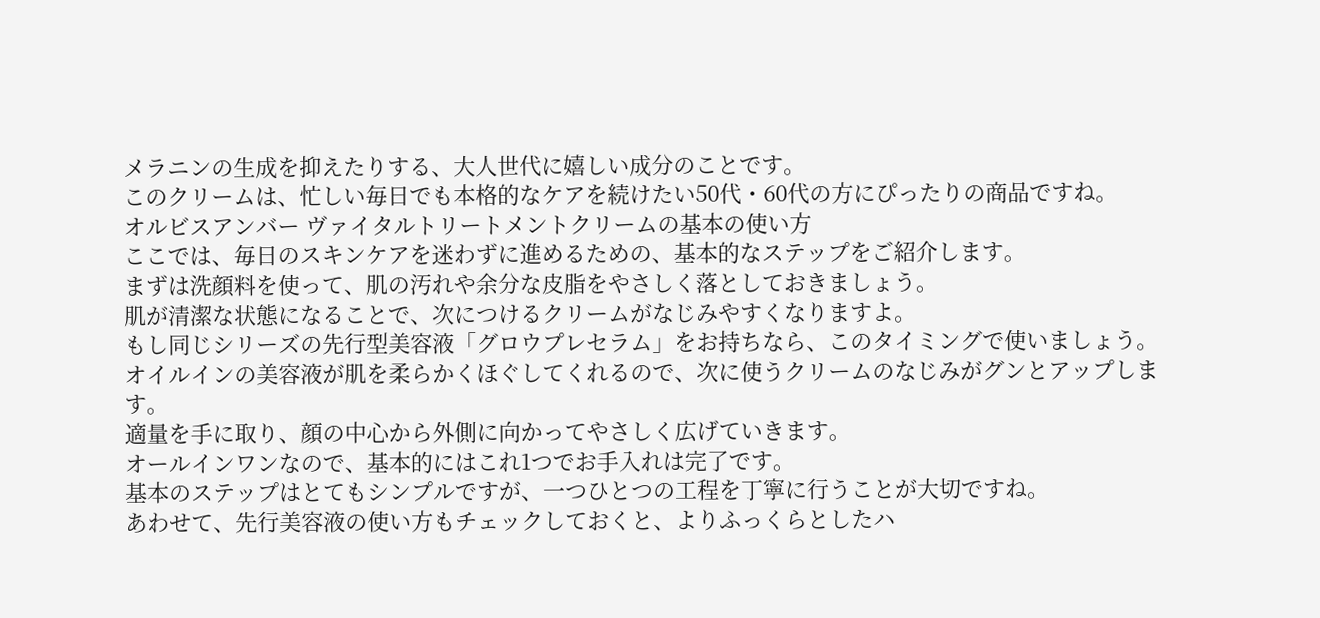メラニンの生成を抑えたりする、大人世代に嬉しい成分のことです。
このクリームは、忙しい毎日でも本格的なケアを続けたい50代・60代の方にぴったりの商品ですね。
オルビスアンバー ヴァイタルトリートメントクリームの基本の使い方
ここでは、毎日のスキンケアを迷わずに進めるための、基本的なステップをご紹介します。
まずは洗顔料を使って、肌の汚れや余分な皮脂をやさしく落としておきましょう。
肌が清潔な状態になることで、次につけるクリームがなじみやすくなりますよ。
もし同じシリーズの先行型美容液「グロウプレセラム」をお持ちなら、このタイミングで使いましょう。
オイルインの美容液が肌を柔らかくほぐしてくれるので、次に使うクリームのなじみがグンとアップします。
適量を手に取り、顔の中心から外側に向かってやさしく広げていきます。
オールインワンなので、基本的にはこれ1つでお手入れは完了です。
基本のステップはとてもシンプルですが、一つひとつの工程を丁寧に行うことが大切ですね。
あわせて、先行美容液の使い方もチェックしておくと、よりふっくらとしたハ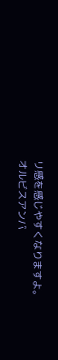リ感を感じやすくなりますよ。
オルビスアンバ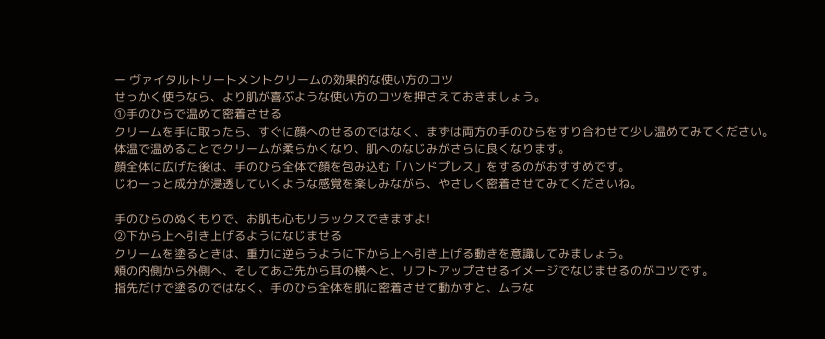ー ヴァイタルトリートメントクリームの効果的な使い方のコツ
せっかく使うなら、より肌が喜ぶような使い方のコツを押さえておきましょう。
①手のひらで温めて密着させる
クリームを手に取ったら、すぐに顔へのせるのではなく、まずは両方の手のひらをすり合わせて少し温めてみてください。
体温で温めることでクリームが柔らかくなり、肌へのなじみがさらに良くなります。
顔全体に広げた後は、手のひら全体で顔を包み込む「ハンドプレス」をするのがおすすめです。
じわーっと成分が浸透していくような感覚を楽しみながら、やさしく密着させてみてくださいね。

手のひらのぬくもりで、お肌も心もリラックスできますよ!
②下から上へ引き上げるようになじませる
クリームを塗るときは、重力に逆らうように下から上へ引き上げる動きを意識してみましょう。
頬の内側から外側へ、そしてあご先から耳の横へと、リフトアップさせるイメージでなじませるのがコツです。
指先だけで塗るのではなく、手のひら全体を肌に密着させて動かすと、ムラな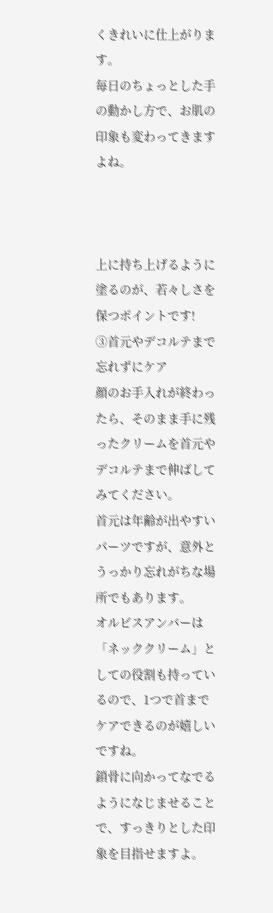くきれいに仕上がります。
毎日のちょっとした手の動かし方で、お肌の印象も変わってきますよね。



上に持ち上げるように塗るのが、若々しさを保つポイントです!
③首元やデコルテまで忘れずにケア
顔のお手入れが終わったら、そのまま手に残ったクリームを首元やデコルテまで伸ばしてみてください。
首元は年齢が出やすいパーツですが、意外とうっかり忘れがちな場所でもあります。
オルビスアンバーは「ネッククリーム」としての役割も持っているので、1つで首までケアできるのが嬉しいですね。
鎖骨に向かってなでるようになじませることで、すっきりとした印象を目指せますよ。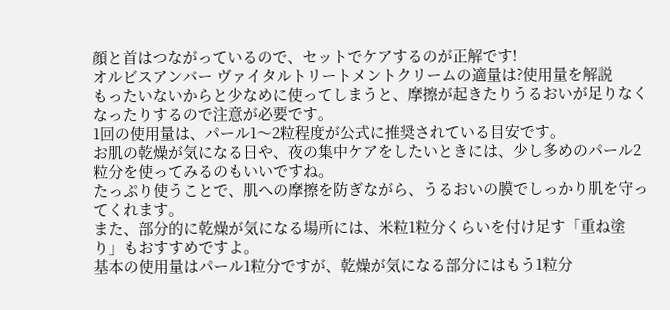顔と首はつながっているので、セットでケアするのが正解です!
オルビスアンバー ヴァイタルトリートメントクリームの適量は?使用量を解説
もったいないからと少なめに使ってしまうと、摩擦が起きたりうるおいが足りなくなったりするので注意が必要です。
1回の使用量は、パール1〜2粒程度が公式に推奨されている目安です。
お肌の乾燥が気になる日や、夜の集中ケアをしたいときには、少し多めのパール2粒分を使ってみるのもいいですね。
たっぷり使うことで、肌への摩擦を防ぎながら、うるおいの膜でしっかり肌を守ってくれます。
また、部分的に乾燥が気になる場所には、米粒1粒分くらいを付け足す「重ね塗り」もおすすめですよ。
基本の使用量はパール1粒分ですが、乾燥が気になる部分にはもう1粒分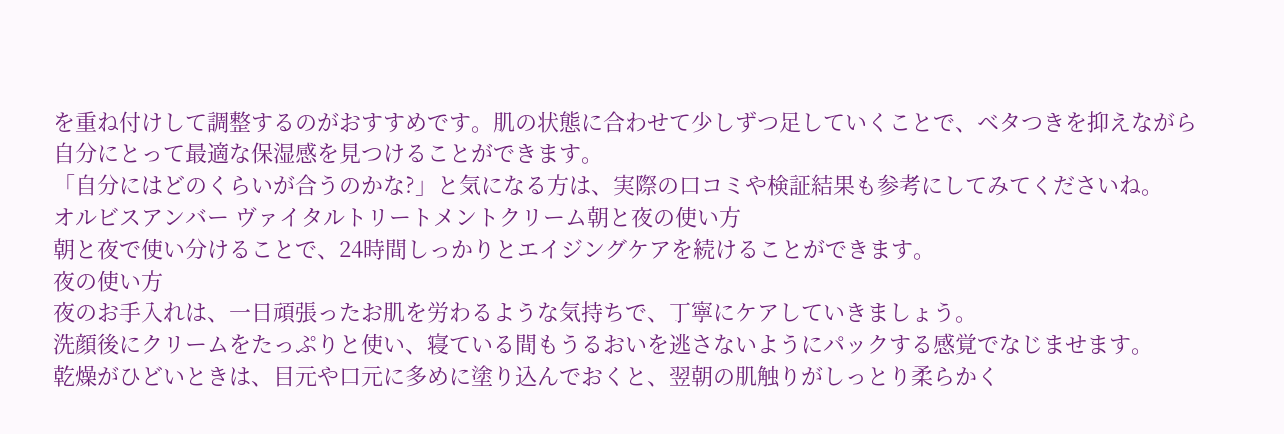を重ね付けして調整するのがおすすめです。肌の状態に合わせて少しずつ足していくことで、ベタつきを抑えながら自分にとって最適な保湿感を見つけることができます。
「自分にはどのくらいが合うのかな?」と気になる方は、実際の口コミや検証結果も参考にしてみてくださいね。
オルビスアンバー ヴァイタルトリートメントクリーム朝と夜の使い方
朝と夜で使い分けることで、24時間しっかりとエイジングケアを続けることができます。
夜の使い方
夜のお手入れは、一日頑張ったお肌を労わるような気持ちで、丁寧にケアしていきましょう。
洗顔後にクリームをたっぷりと使い、寝ている間もうるおいを逃さないようにパックする感覚でなじませます。
乾燥がひどいときは、目元や口元に多めに塗り込んでおくと、翌朝の肌触りがしっとり柔らかく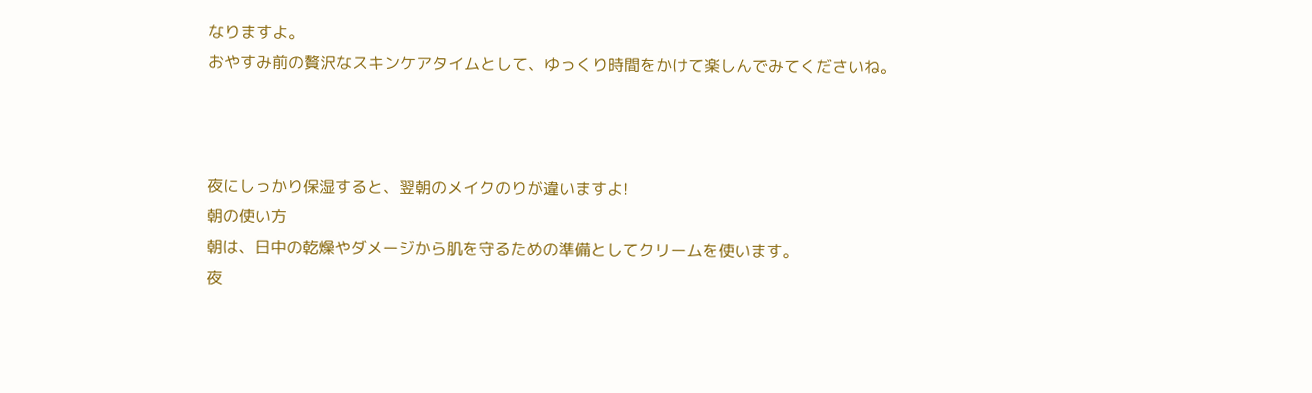なりますよ。
おやすみ前の贅沢なスキンケアタイムとして、ゆっくり時間をかけて楽しんでみてくださいね。



夜にしっかり保湿すると、翌朝のメイクのりが違いますよ!
朝の使い方
朝は、日中の乾燥やダメージから肌を守るための準備としてクリームを使います。
夜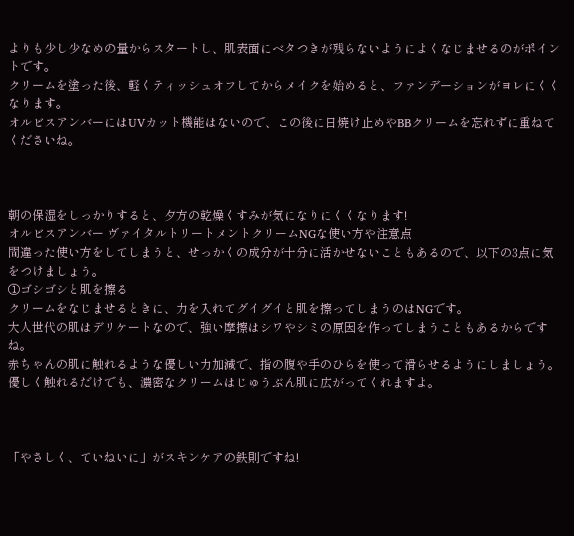よりも少し少なめの量からスタートし、肌表面にベタつきが残らないようによくなじませるのがポイントです。
クリームを塗った後、軽くティッシュオフしてからメイクを始めると、ファンデーションがヨレにくくなります。
オルビスアンバーにはUVカット機能はないので、この後に日焼け止めやBBクリームを忘れずに重ねてくださいね。



朝の保湿をしっかりすると、夕方の乾燥くすみが気になりにくくなります!
オルビスアンバー ヴァイタルトリートメントクリームNGな使い方や注意点
間違った使い方をしてしまうと、せっかくの成分が十分に活かせないこともあるので、以下の3点に気をつけましょう。
①ゴシゴシと肌を擦る
クリームをなじませるときに、力を入れてグイグイと肌を擦ってしまうのはNGです。
大人世代の肌はデリケートなので、強い摩擦はシワやシミの原因を作ってしまうこともあるからですね。
赤ちゃんの肌に触れるような優しい力加減で、指の腹や手のひらを使って滑らせるようにしましょう。
優しく触れるだけでも、濃密なクリームはじゅうぶん肌に広がってくれますよ。



「やさしく、ていねいに」がスキンケアの鉄則ですね!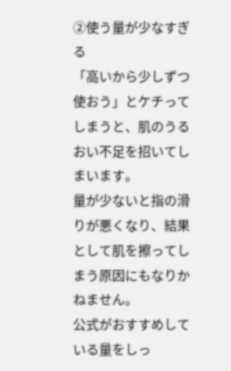②使う量が少なすぎる
「高いから少しずつ使おう」とケチってしまうと、肌のうるおい不足を招いてしまいます。
量が少ないと指の滑りが悪くなり、結果として肌を擦ってしまう原因にもなりかねません。
公式がおすすめしている量をしっ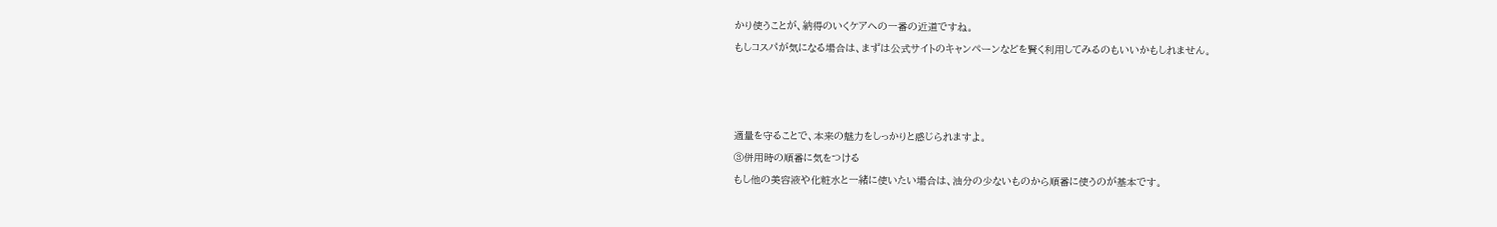かり使うことが、納得のいくケアへの一番の近道ですね。
もしコスパが気になる場合は、まずは公式サイトのキャンペーンなどを賢く利用してみるのもいいかもしれません。



適量を守ることで、本来の魅力をしっかりと感じられますよ。
③併用時の順番に気をつける
もし他の美容液や化粧水と一緒に使いたい場合は、油分の少ないものから順番に使うのが基本です。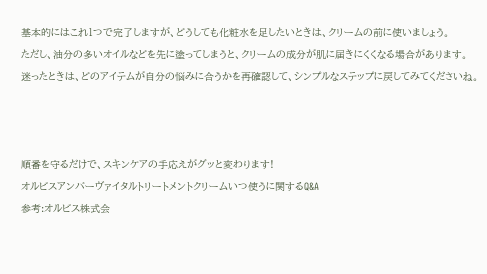基本的にはこれ1つで完了しますが、どうしても化粧水を足したいときは、クリームの前に使いましょう。
ただし、油分の多いオイルなどを先に塗ってしまうと、クリームの成分が肌に届きにくくなる場合があります。
迷ったときは、どのアイテムが自分の悩みに合うかを再確認して、シンプルなステップに戻してみてくださいね。



順番を守るだけで、スキンケアの手応えがグッと変わります!
オルビスアンバーヴァイタルトリートメントクリームいつ使うに関するQ&A
参考:オルビス株式会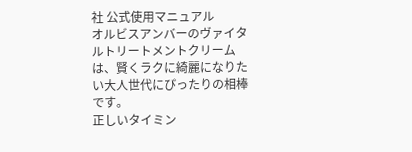社 公式使用マニュアル
オルビスアンバーのヴァイタルトリートメントクリームは、賢くラクに綺麗になりたい大人世代にぴったりの相棒です。
正しいタイミン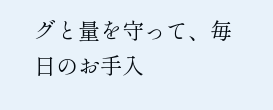グと量を守って、毎日のお手入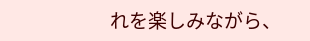れを楽しみながら、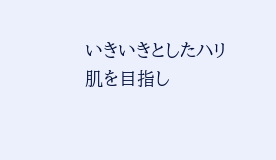いきいきとしたハリ肌を目指し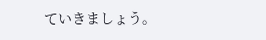ていきましょう。